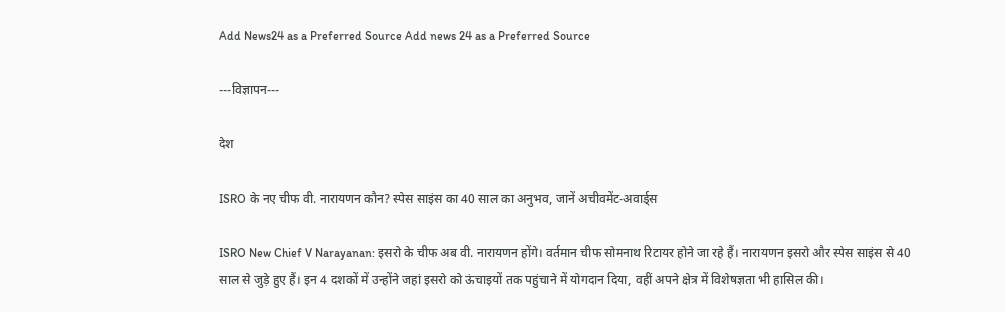Add News24 as a Preferred Source Add news 24 as a Preferred Source

---विज्ञापन---

देश

ISRO के नए चीफ वी. नारायणन कौन? स्पेस साइंस का 40 साल का अनुभव, जानें अचीवमेंट-अवार्ड्स

ISRO New Chief V Narayanan: इसरो के चीफ अब वी. नारायणन होंगे। वर्तमान चीफ सोमनाथ रिटायर होने जा रहे हैं। नारायणन इसरो और स्पेस साइंस से 40 साल से जुड़े हुए हैं। इन 4 दशकों में उन्होंने जहां इसरो को ऊंचाइयों तक पहुंचाने में योगदान दिया, वहीं अपने क्षेत्र में विशेषज्ञता भी हासिल की।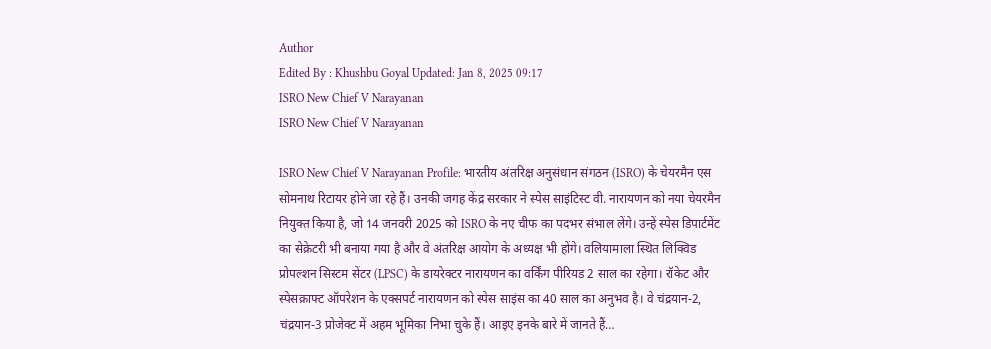Author
Edited By : Khushbu Goyal Updated: Jan 8, 2025 09:17
ISRO New Chief V Narayanan
ISRO New Chief V Narayanan

ISRO New Chief V Narayanan Profile: भारतीय अंतरिक्ष अनुसंधान संगठन (ISRO) के चेयरमैन एस सोमनाथ रिटायर होने जा रहे हैं। उनकी जगह केंद्र सरकार ने स्पेस साइंटिस्ट वी. नारायणन को नया चेयरमैन नियुक्त किया है, जो 14 जनवरी 2025 को ISRO के नए चीफ का पदभर संभाल लेंगे। उन्हें स्पेस डिपार्टमेंट का सेक्रेटरी भी बनाया गया है और वे अंतरिक्ष आयोग के अध्यक्ष भी होंगे। वलियामाला स्थित लिक्विड प्रोपल्शन सिस्टम सेंटर (LPSC) के डायरेक्टर नारायणन का वर्किंग पीरियड 2 साल का रहेगा। रॉकेट और स्पेसक्राफ्ट ऑपरेशन के एक्सपर्ट नारायणन को स्पेस साइंस का 40 साल का अनुभव है। वे चंद्रयान-2, चंद्रयान-3 प्रोजेक्ट में अहम भूमिका निभा चुके हैं। आइए इनके बारे में जानते हैं…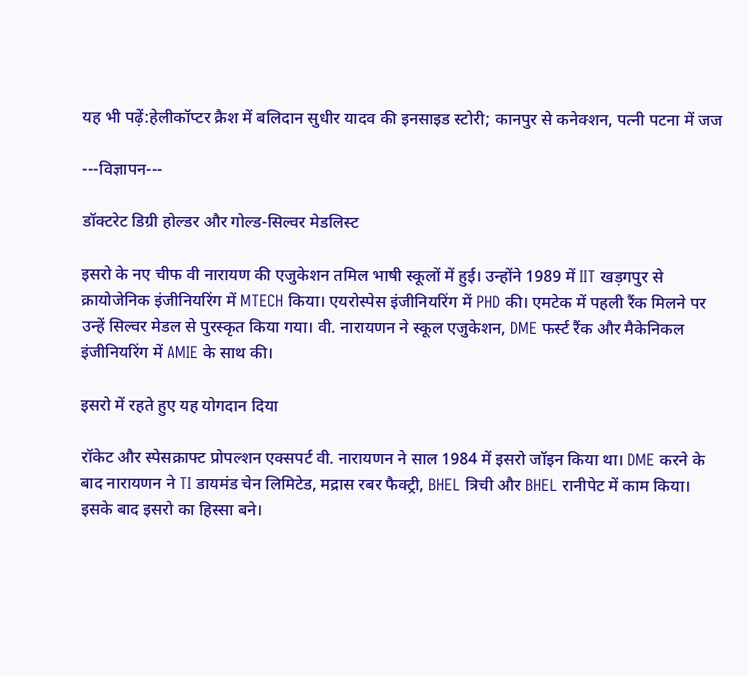यह भी पढ़ें:हेलीकॉप्टर क्रैश में बलिदान सुधीर यादव की इनसाइड स्टोरी; कानपुर से कनेक्शन, पत्नी पटना में जज

---विज्ञापन---

डॉक्टरेट डिग्री होल्डर और गोल्ड-सिल्वर मेडलिस्ट

इसरो के नए चीफ वी नारायण की एजुकेशन तमिल भाषी स्कूलों में हुई। उन्होंने 1989 में IIT खड़गपुर से क्रायोजेनिक इंजीनियरिंग में MTECH किया। एयरोस्पेस इंजीनियरिंग में PHD की। एमटेक में पहली रैंक मिलने पर उन्हें सिल्वर मेडल से पुरस्कृत किया गया। वी. नारायणन ने स्कूल एजुकेशन, DME फर्स्ट रैंक और मैकेनिकल इंजीनियरिंग में AMIE के साथ की।

इसरो में रहते हुए यह योगदान दिया

रॉकेट और स्पेसक्राफ्ट प्रोपल्शन एक्सपर्ट वी. नारायणन ने साल 1984 में इसरो जॉइन किया था। DME करने के बाद नारायणन ने TI डायमंड चेन लिमिटेड, मद्रास रबर फैक्ट्री, BHEL त्रिची और BHEL रानीपेट में काम किया। इसके बाद इसरो का हिस्सा बने।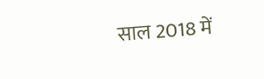साल 2018 में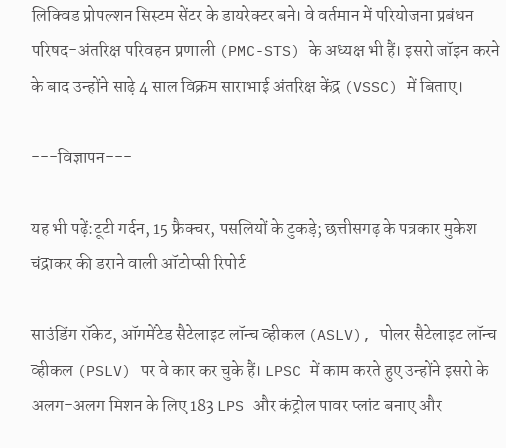लिक्विड प्रोपल्शन सिस्टम सेंटर के डायरेक्टर बने। वे वर्तमान में परियोजना प्रबंधन परिषद-अंतरिक्ष परिवहन प्रणाली (PMC-STS) के अध्यक्ष भी हैं। इसरो जॉइन करने के बाद उन्होंने साढ़े 4 साल विक्रम साराभाई अंतरिक्ष केंद्र (VSSC) में बिताए।

---विज्ञापन---

यह भी पढ़ें:टूटी गर्दन, 15 फ्रैक्चर, पसलियों के टुकड़े; छत्तीसगढ़ के पत्रकार मुकेश चंद्राकर की डराने वाली ऑटोप्सी रिपोर्ट

साउंडिंग रॉकेट, ऑगमेंटेड सैटेलाइट लॉन्च व्हीकल (ASLV), पोलर सैटेलाइट लॉन्च व्हीकल (PSLV) पर वे कार कर चुके हैं। LPSC में काम करते हुए उन्होंने इसरो के अलग-अलग मिशन के लिए 183 LPS और कंट्रोल पावर प्लांट बनाए और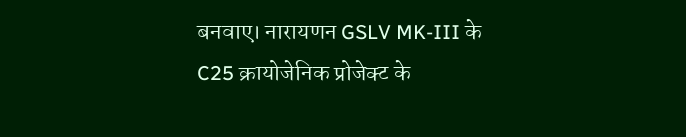बनवाए। नारायणन GSLV MK-III के C25 क्रायोजेनिक प्रोजेक्ट के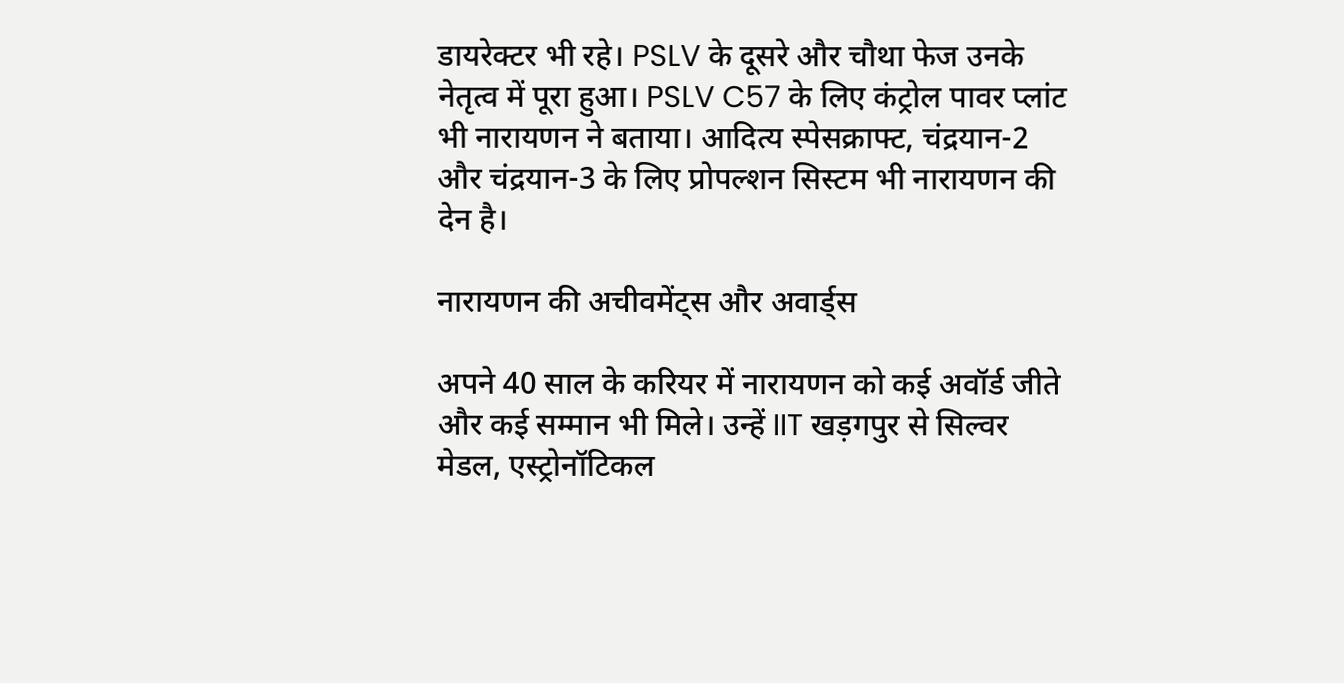डायरेक्टर भी रहे। PSLV के दूसरे और चौथा फेज उनके नेतृत्व में पूरा हुआ। PSLV C57 के लिए कंट्रोल पावर प्लांट भी नारायणन ने बताया। आदित्य स्पेसक्राफ्ट, चंद्रयान-2 और चंद्रयान-3 के लिए प्रोपल्शन सिस्टम भी नारायणन की देन है।

नारायणन की अचीवमेंट्स और अवार्ड्स

अपने 40 साल के करियर में नारायणन को कई अवॉर्ड जीते और कई सम्मान भी मिले। उन्हें IIT खड़गपुर से सिल्वर मेडल, एस्ट्रोनॉटिकल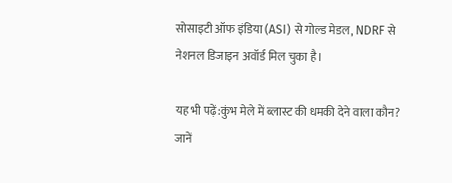सोसाइटी ऑफ इंडिया (ASI) से गोल्ड मेडल, NDRF से नेशनल डिजाइन अवॉर्ड मिल चुका है।

यह भी पढ़ें:कुंभ मेले में ब्लास्ट की धमकी देने वाला कौन? जानें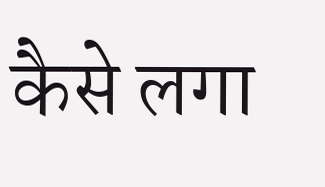कैसे लगा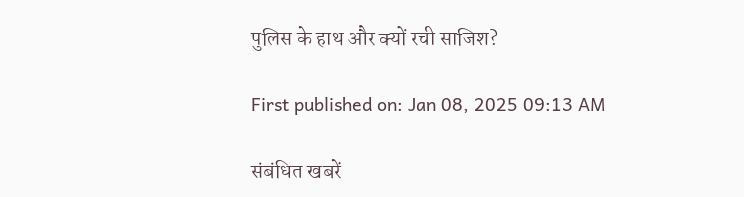पुलिस के हाथ और क्यों रची साजिश?

First published on: Jan 08, 2025 09:13 AM

संबंधित खबरें